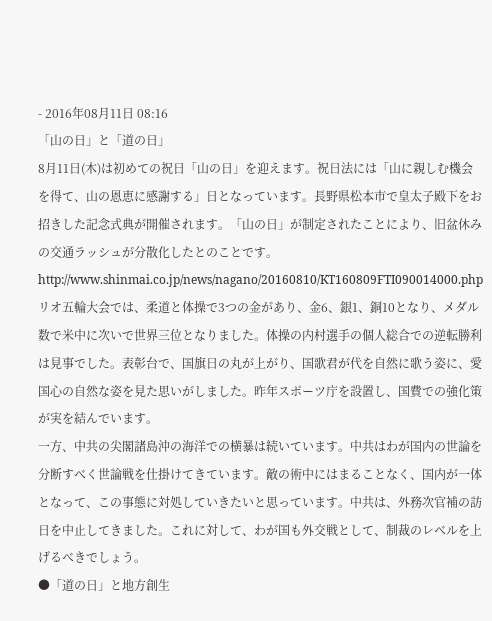- 2016年08月11日 08:16
「山の日」と「道の日」
8月11日(木)は初めての祝日「山の日」を迎えます。祝日法には「山に親しむ機会を得て、山の恩恵に感謝する」日となっています。長野県松本市で皇太子殿下をお招きした記念式典が開催されます。「山の日」が制定されたことにより、旧盆休みの交通ラッシュが分散化したとのことです。
http://www.shinmai.co.jp/news/nagano/20160810/KT160809FTI090014000.php
リオ五輪大会では、柔道と体操で3つの金があり、金6、銀1、銅10となり、メダル数で米中に次いで世界三位となりました。体操の内村選手の個人総合での逆転勝利は見事でした。表彰台で、国旗日の丸が上がり、国歌君が代を自然に歌う姿に、愛国心の自然な姿を見た思いがしました。昨年スポーツ庁を設置し、国費での強化策が実を結んでいます。
一方、中共の尖閣諸島沖の海洋での横暴は続いています。中共はわが国内の世論を分断すべく世論戦を仕掛けてきています。敵の術中にはまることなく、国内が一体となって、この事態に対処していきたいと思っています。中共は、外務次官補の訪日を中止してきました。これに対して、わが国も外交戦として、制裁のレベルを上げるべきでしょう。
●「道の日」と地方創生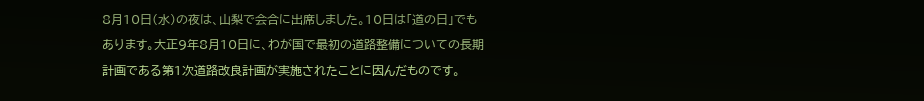8月10日(水)の夜は、山梨で会合に出席しました。10日は「道の日」でもあります。大正9年8月10日に、わが国で最初の道路整備についての長期計画である第1次道路改良計画が実施されたことに因んだものです。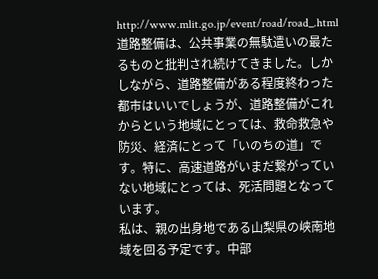http://www.mlit.go.jp/event/road/road_.html
道路整備は、公共事業の無駄遣いの最たるものと批判され続けてきました。しかしながら、道路整備がある程度終わった都市はいいでしょうが、道路整備がこれからという地域にとっては、救命救急や防災、経済にとって「いのちの道」です。特に、高速道路がいまだ繋がっていない地域にとっては、死活問題となっています。
私は、親の出身地である山梨県の峡南地域を回る予定です。中部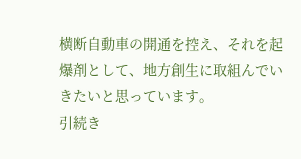横断自動車の開通を控え、それを起爆剤として、地方創生に取組んでいきたいと思っています。
引続き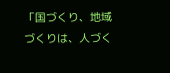「国づくり、地域づくりは、人づく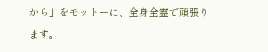から」をモットーに、全身全霊で頑張ります。